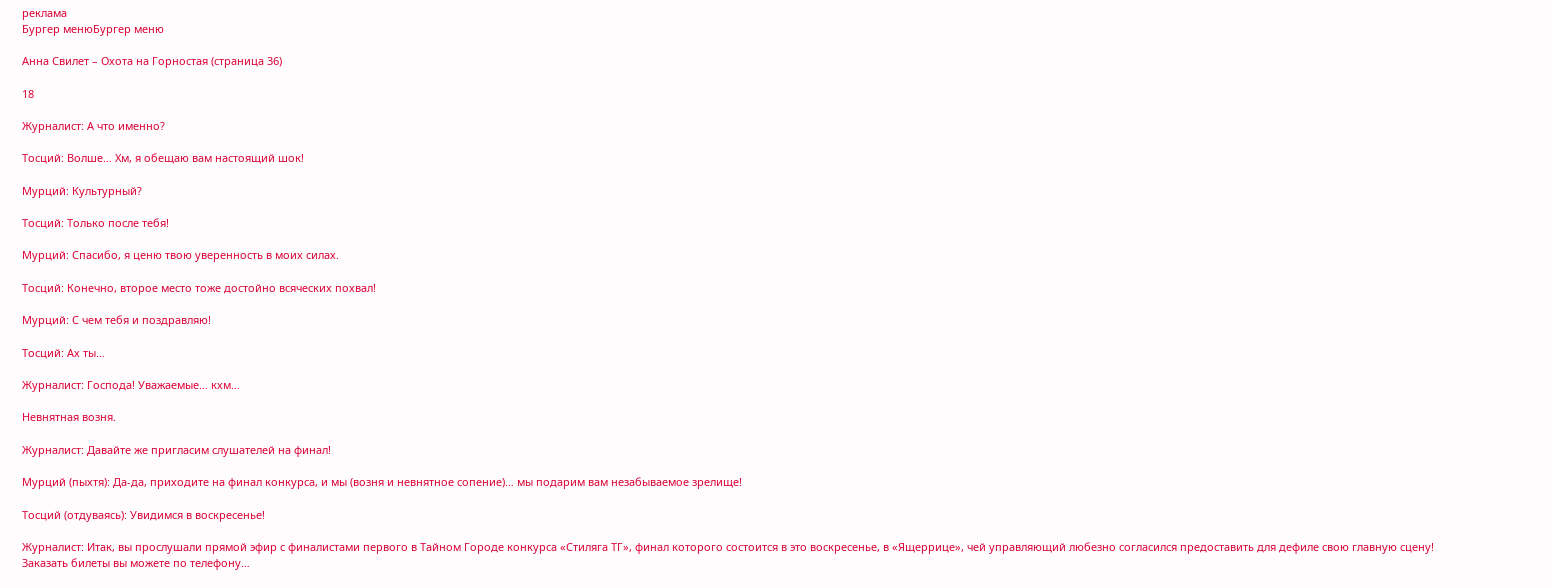реклама
Бургер менюБургер меню

Анна Свилет – Охота на Горностая (страница 36)

18

Журналист: А что именно?

Тосций: Волше… Хм, я обещаю вам настоящий шок!

Мурций: Культурный?

Тосций: Только после тебя!

Мурций: Спасибо, я ценю твою уверенность в моих силах.

Тосций: Конечно, второе место тоже достойно всяческих похвал!

Мурций: С чем тебя и поздравляю!

Тосций: Ах ты…

Журналист: Господа! Уважаемые… кхм…

Невнятная возня.

Журналист: Давайте же пригласим слушателей на финал!

Мурций (пыхтя): Да-да, приходите на финал конкурса, и мы (возня и невнятное сопение)… мы подарим вам незабываемое зрелище!

Тосций (отдуваясь): Увидимся в воскресенье!

Журналист: Итак, вы прослушали прямой эфир с финалистами первого в Тайном Городе конкурса «Стиляга ТГ», финал которого состоится в это воскресенье, в «Ящеррице», чей управляющий любезно согласился предоставить для дефиле свою главную сцену! Заказать билеты вы можете по телефону…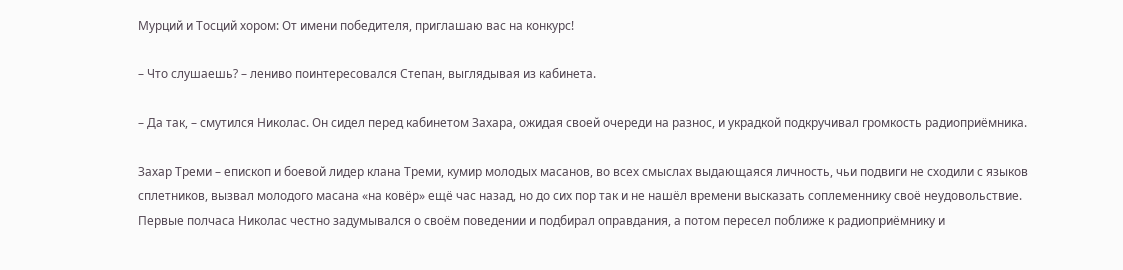Мурций и Тосций хором: От имени победителя, приглашаю вас на конкурс!

– Что слушаешь? – лениво поинтересовался Степан, выглядывая из кабинета.

– Да так, – смутился Николас. Он сидел перед кабинетом Захара, ожидая своей очереди на разнос, и украдкой подкручивал громкость радиоприёмника.

Захар Треми – епископ и боевой лидер клана Треми, кумир молодых масанов, во всех смыслах выдающаяся личность, чьи подвиги не сходили с языков сплетников, вызвал молодого масана «на ковёр» ещё час назад, но до сих пор так и не нашёл времени высказать соплеменнику своё неудовольствие. Первые полчаса Николас честно задумывался о своём поведении и подбирал оправдания, а потом пересел поближе к радиоприёмнику и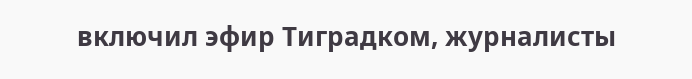включил эфир Тиградком, журналисты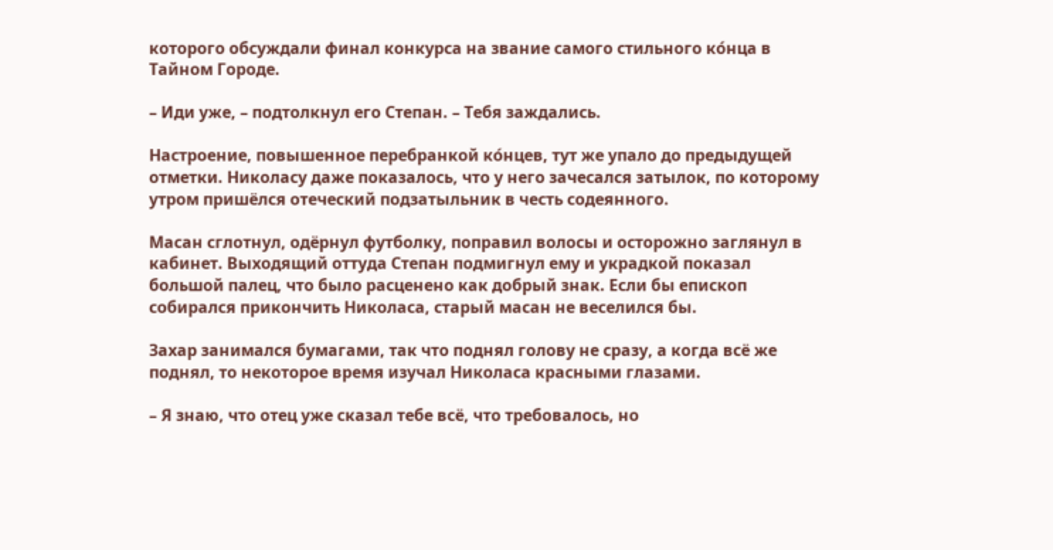которого обсуждали финал конкурса на звание самого стильного ко́нца в Тайном Городе.

– Иди уже, – подтолкнул его Степан. – Тебя заждались.

Настроение, повышенное перебранкой ко́нцев, тут же упало до предыдущей отметки. Николасу даже показалось, что у него зачесался затылок, по которому утром пришёлся отеческий подзатыльник в честь содеянного.

Масан сглотнул, одёрнул футболку, поправил волосы и осторожно заглянул в кабинет. Выходящий оттуда Степан подмигнул ему и украдкой показал большой палец, что было расценено как добрый знак. Если бы епископ собирался прикончить Николаса, старый масан не веселился бы.

Захар занимался бумагами, так что поднял голову не сразу, а когда всё же поднял, то некоторое время изучал Николаса красными глазами.

– Я знаю, что отец уже сказал тебе всё, что требовалось, но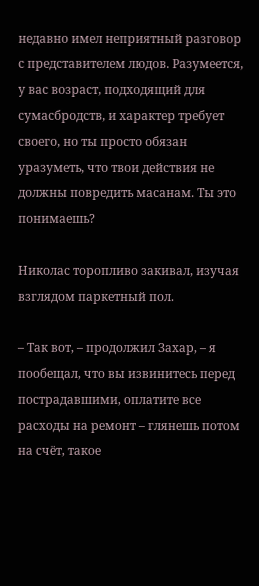недавно имел неприятный разговор с представителем людов. Разумеется, у вас возраст, подходящий для сумасбродств, и характер требует своего, но ты просто обязан уразуметь, что твои действия не должны повредить масанам. Ты это понимаешь?

Николас торопливо закивал, изучая взглядом паркетный пол.

– Так вот, – продолжил Захар, – я пообещал, что вы извинитесь перед пострадавшими, оплатите все расходы на ремонт – глянешь потом на счёт, такое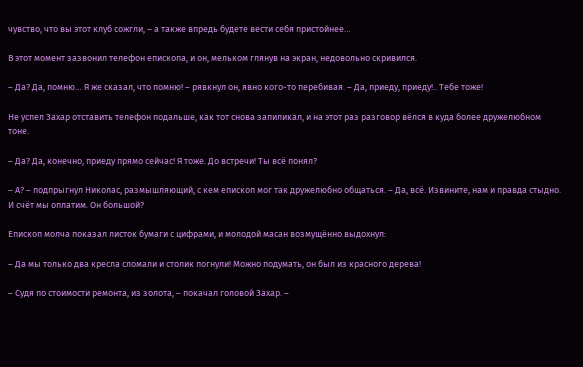чувство, что вы этот клуб сожгли, – а также впредь будете вести себя пристойнее…

В этот момент зазвонил телефон епископа, и он, мельком глянув на экран, недовольно скривился.

– Да? Да, помню… Я же сказал, что помню! – рявкнул он, явно кого-то перебивая. – Да, приеду, приеду!.. Тебе тоже!

Не успел Захар отставить телефон подальше, как тот снова запиликал, и на этот раз разговор вёлся в куда более дружелюбном тоне.

– Да? Да, конечно, приеду прямо сейчас! Я тоже. До встречи! Ты всё понял?

– А? – подпрыгнул Николас, размышляющий, с кем епископ мог так дружелюбно общаться. – Да, всё. Извините, нам и правда стыдно. И счёт мы оплатим. Он большой?

Епископ молча показал листок бумаги с цифрами, и молодой масан возмущённо выдохнул:

– Да мы только два кресла сломали и столик погнули! Можно подумать, он был из красного дерева!

– Судя по стоимости ремонта, из золота, – покачал головой Захар. –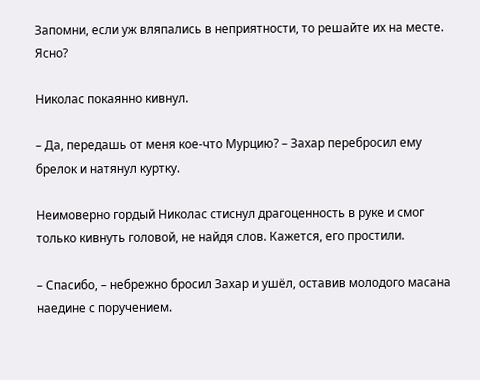Запомни, если уж вляпались в неприятности, то решайте их на месте. Ясно?

Николас покаянно кивнул.

– Да, передашь от меня кое-что Мурцию? – Захар перебросил ему брелок и натянул куртку.

Неимоверно гордый Николас стиснул драгоценность в руке и смог только кивнуть головой, не найдя слов. Кажется, его простили.

– Спасибо, – небрежно бросил Захар и ушёл, оставив молодого масана наедине с поручением.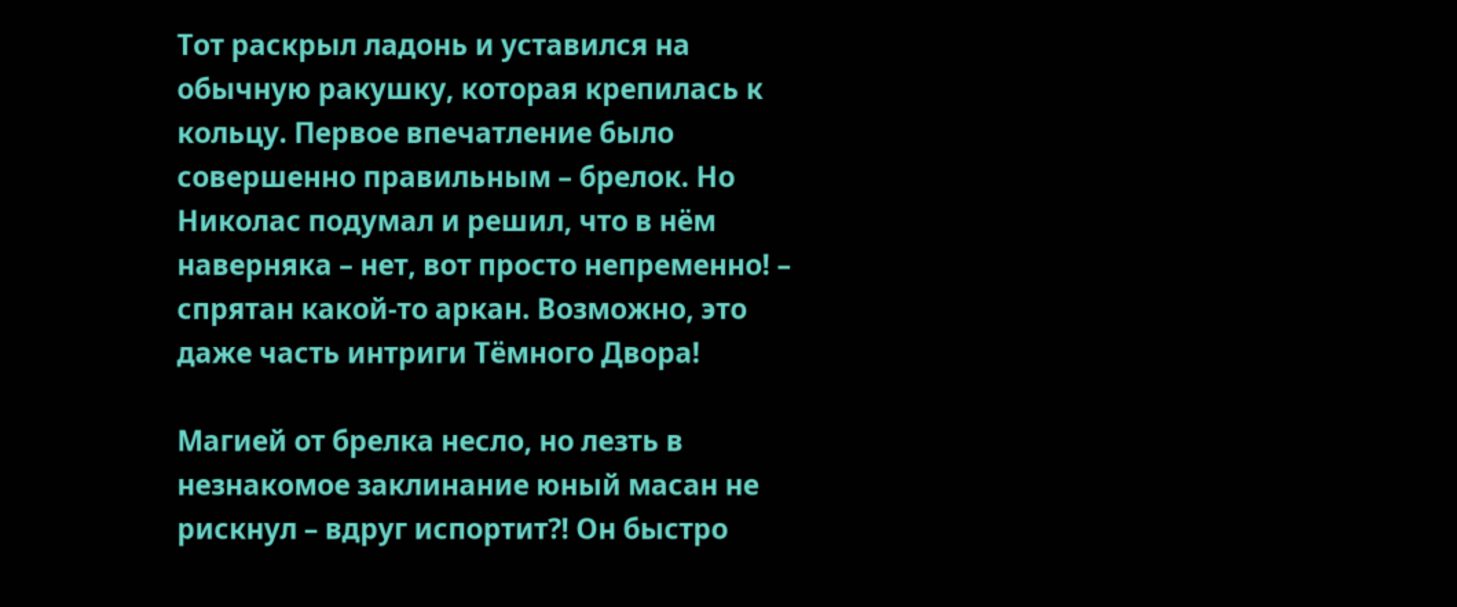Тот раскрыл ладонь и уставился на обычную ракушку, которая крепилась к кольцу. Первое впечатление было совершенно правильным – брелок. Но Николас подумал и решил, что в нём наверняка – нет, вот просто непременно! – спрятан какой-то аркан. Возможно, это даже часть интриги Тёмного Двора!

Магией от брелка несло, но лезть в незнакомое заклинание юный масан не рискнул – вдруг испортит?! Он быстро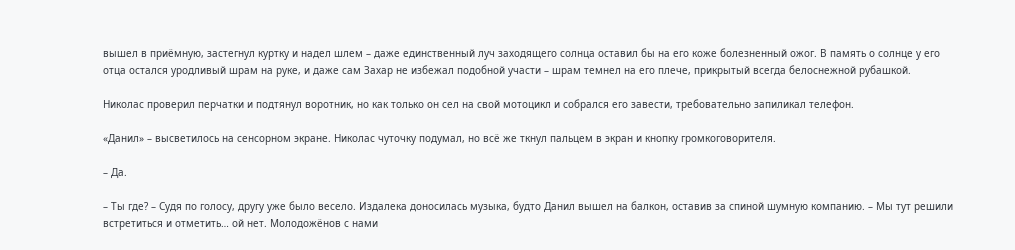вышел в приёмную, застегнул куртку и надел шлем – даже единственный луч заходящего солнца оставил бы на его коже болезненный ожог. В память о солнце у его отца остался уродливый шрам на руке, и даже сам Захар не избежал подобной участи – шрам темнел на его плече, прикрытый всегда белоснежной рубашкой.

Николас проверил перчатки и подтянул воротник, но как только он сел на свой мотоцикл и собрался его завести, требовательно запиликал телефон.

«Данил» – высветилось на сенсорном экране. Николас чуточку подумал, но всё же ткнул пальцем в экран и кнопку громкоговорителя.

– Да.

– Ты где? – Судя по голосу, другу уже было весело. Издалека доносилась музыка, будто Данил вышел на балкон, оставив за спиной шумную компанию. – Мы тут решили встретиться и отметить… ой нет. Молодожёнов с нами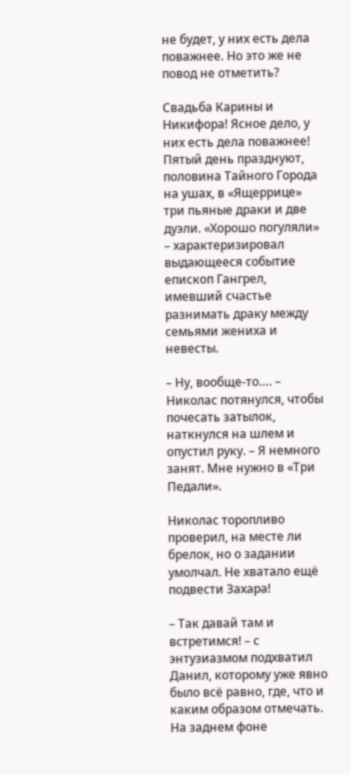не будет, у них есть дела поважнее. Но это же не повод не отметить?

Свадьба Карины и Никифора! Ясное дело, у них есть дела поважнее! Пятый день празднуют, половина Тайного Города на ушах, в «Ящеррице» три пьяные драки и две дуэли. «Хорошо погуляли» – характеризировал выдающееся событие епископ Гангрел, имевший счастье разнимать драку между семьями жениха и невесты.

– Ну, вообще-то…. – Николас потянулся, чтобы почесать затылок, наткнулся на шлем и опустил руку. – Я немного занят. Мне нужно в «Три Педали».

Николас торопливо проверил, на месте ли брелок, но о задании умолчал. Не хватало ещё подвести Захара!

– Так давай там и встретимся! – с энтузиазмом подхватил Данил, которому уже явно было всё равно, где, что и каким образом отмечать. На заднем фоне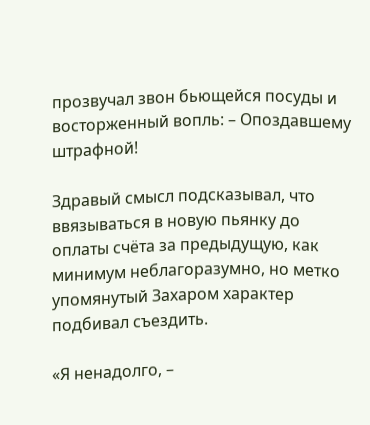прозвучал звон бьющейся посуды и восторженный вопль: – Опоздавшему штрафной!

Здравый смысл подсказывал, что ввязываться в новую пьянку до оплаты счёта за предыдущую, как минимум неблагоразумно, но метко упомянутый Захаром характер подбивал съездить.

«Я ненадолго, –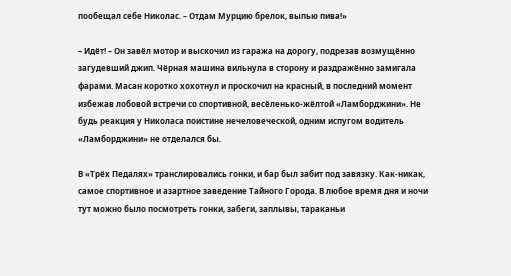пообещал себе Николас. – Отдам Мурцию брелок, выпью пива!»

– Идёт! – Он завёл мотор и выскочил из гаража на дорогу, подрезав возмущённо загудевший джип. Чёрная машина вильнула в сторону и раздражённо замигала фарами. Масан коротко хохотнул и проскочил на красный, в последний момент избежав лобовой встречи со спортивной, весёленько-жёлтой «Ламборджини». Не будь реакция у Николаса поистине нечеловеческой, одним испугом водитель «Ламборджини» не отделался бы.

В «Трёх Педалях» транслировались гонки, и бар был забит под завязку. Как-никак, самое спортивное и азартное заведение Тайного Города. В любое время дня и ночи тут можно было посмотреть гонки, забеги, заплывы, тараканьи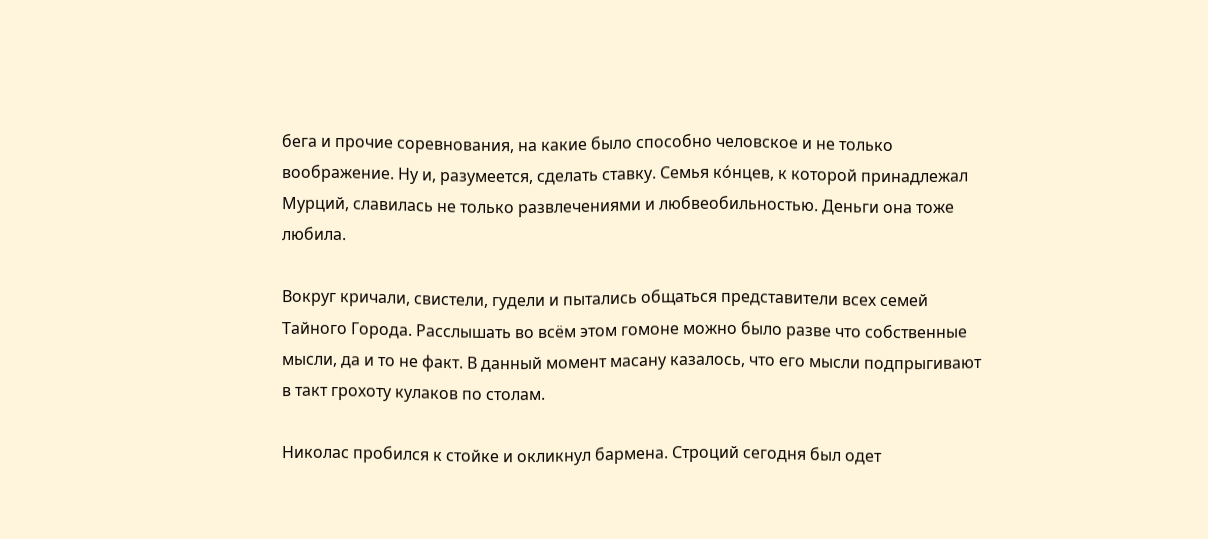бега и прочие соревнования, на какие было способно человское и не только воображение. Ну и, разумеется, сделать ставку. Семья ко́нцев, к которой принадлежал Мурций, славилась не только развлечениями и любвеобильностью. Деньги она тоже любила.

Вокруг кричали, свистели, гудели и пытались общаться представители всех семей Тайного Города. Расслышать во всём этом гомоне можно было разве что собственные мысли, да и то не факт. В данный момент масану казалось, что его мысли подпрыгивают в такт грохоту кулаков по столам.

Николас пробился к стойке и окликнул бармена. Строций сегодня был одет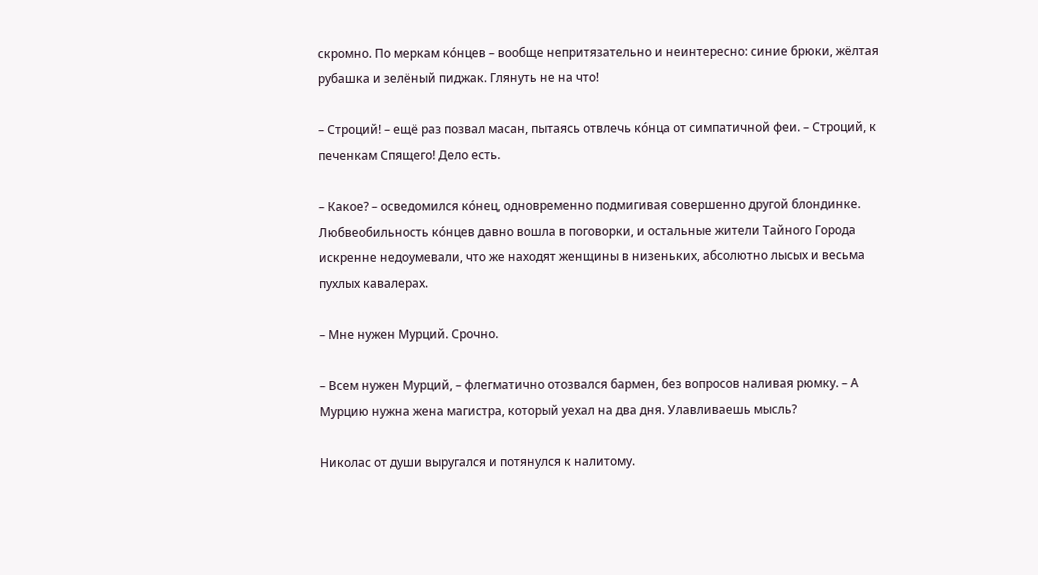скромно. По меркам ко́нцев – вообще непритязательно и неинтересно: синие брюки, жёлтая рубашка и зелёный пиджак. Глянуть не на что!

– Строций! – ещё раз позвал масан, пытаясь отвлечь ко́нца от симпатичной феи. – Строций, к печенкам Спящего! Дело есть.

– Какое? – осведомился ко́нец, одновременно подмигивая совершенно другой блондинке. Любвеобильность ко́нцев давно вошла в поговорки, и остальные жители Тайного Города искренне недоумевали, что же находят женщины в низеньких, абсолютно лысых и весьма пухлых кавалерах.

– Мне нужен Мурций. Срочно.

– Всем нужен Мурций, – флегматично отозвался бармен, без вопросов наливая рюмку. – А Мурцию нужна жена магистра, который уехал на два дня. Улавливаешь мысль?

Николас от души выругался и потянулся к налитому.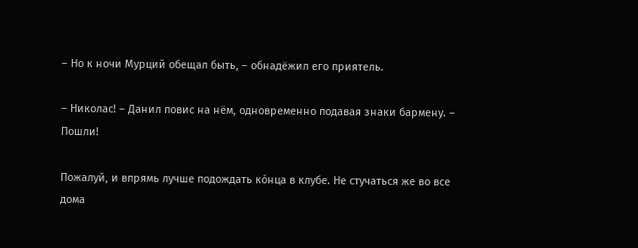– Но к ночи Мурций обещал быть, – обнадёжил его приятель.

– Николас! – Данил повис на нём, одновременно подавая знаки бармену. – Пошли!

Пожалуй, и впрямь лучше подождать ко́нца в клубе. Не стучаться же во все дома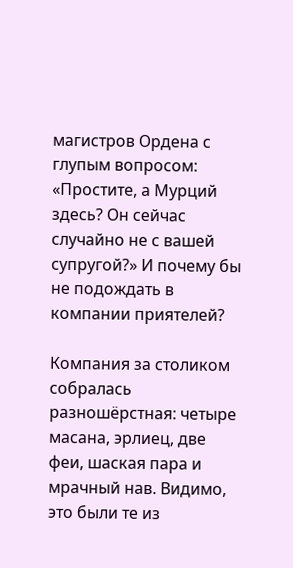магистров Ордена с глупым вопросом: «Простите, а Мурций здесь? Он сейчас случайно не с вашей супругой?» И почему бы не подождать в компании приятелей?

Компания за столиком собралась разношёрстная: четыре масана, эрлиец, две феи, шаская пара и мрачный нав. Видимо, это были те из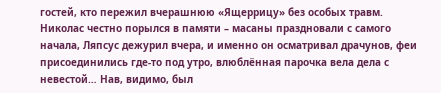гостей, кто пережил вчерашнюю «Ящеррицу» без особых травм. Николас честно порылся в памяти – масаны праздновали с самого начала, Ляпсус дежурил вчера, и именно он осматривал драчунов, феи присоединились где-то под утро, влюблённая парочка вела дела с невестой… Нав, видимо, был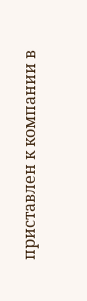приставлен к компании в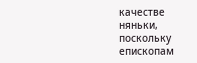качестве няньки, поскольку епископам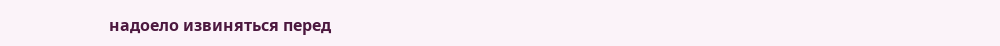надоело извиняться перед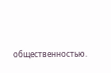общественностью.